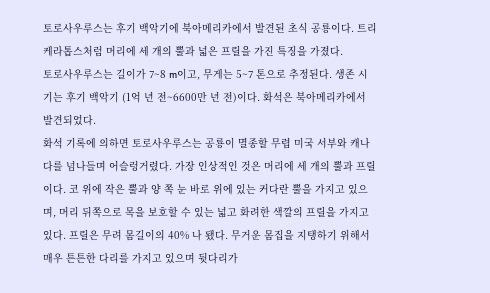토로사우루스는 후기 백악기에 북아메리카에서 발견된 초식 공룡이다. 트리케라톱스처럼 머리에 세 개의 뿔과 넓은 프릴을 가진 특징을 가졌다.
토로사우루스는 길이가 7~8 m이고, 무게는 5~7 톤으로 추정된다. 생존 시기는 후기 백악기 (1억 년 전~6600만 년 전)이다. 화석은 북아메리카에서 발견되었다.
화석 기록에 의하면 토로사우루스는 공룡이 멸종할 무렵 미국 서부와 캐나다를 넘나들며 어슬렁거렸다. 가장 인상적인 것은 머리에 세 개의 뿔과 프릴이다. 코 위에 작은 뿔과 양 쪽 눈 바로 위에 있는 커다란 뿔을 가지고 있으며, 머리 뒤쪽으로 목을 보호할 수 있는 넓고 화려한 색깔의 프릴을 가지고 있다. 프릴은 무려 몸길이의 40% 나 됐다. 무거운 몸집을 지탱하기 위해서 매우 튼튼한 다리를 가지고 있으며 뒷다리가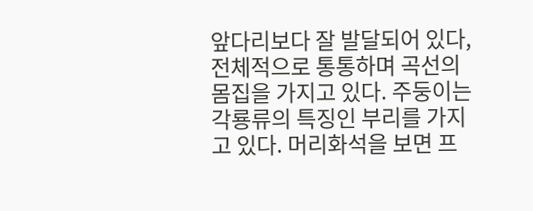앞다리보다 잘 발달되어 있다, 전체적으로 통통하며 곡선의 몸집을 가지고 있다. 주둥이는 각룡류의 특징인 부리를 가지고 있다. 머리화석을 보면 프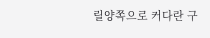릴양쪽으로 커다란 구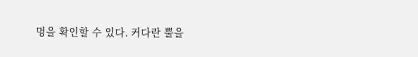멍을 확인할 수 있다. 커다란 뿔을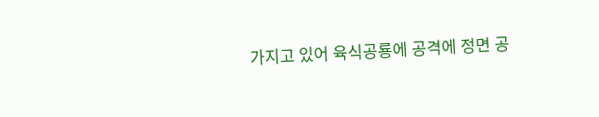가지고 있어 육식공룡에 공격에 정면 공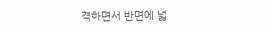격하면서 반면에 넓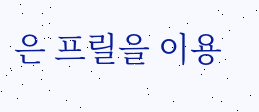은 프릴을 이용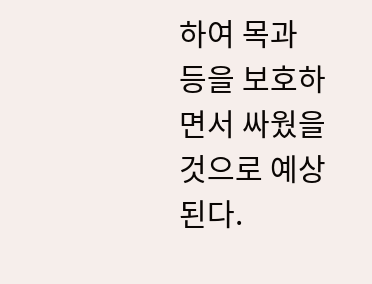하여 목과 등을 보호하면서 싸웠을 것으로 예상된다.